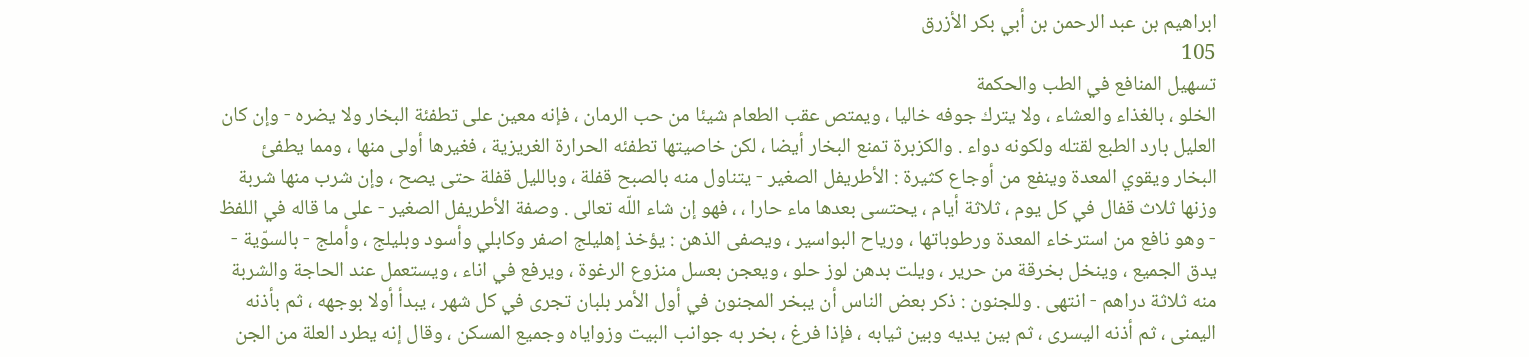ابراهيم بن عبد الرحمن بن أبي بكر الأزرق
105
تسهيل المنافع في الطب والحكمة
الخلو ، بالغذاء والعشاء ، ولا يترك جوفه خاليا ، ويمتص عقب الطعام شيئا من حب الرمان ، فإنه معين على تطفئة البخار ولا يضره - وإن كان العليل بارد الطبع لقتله ولكونه دواء . والكزبرة تمنع البخار أيضا ، لكن خاصيتها تطفئه الحرارة الغريزية ، فغيرها أولى منها ، ومما يطفئ البخار ويقوي المعدة وينفع من أوجاع كثيرة : الأطريفل الصغير - يتناول منه بالصبح قفلة ، وبالليل قفلة حتى يصح ، وإن شرب منها شربة وزنها ثلاث قفال في كل يوم ، ثلاثة أيام ، يحتسى بعدها ماء حارا ، ، فهو إن شاء اللّه تعالى . وصفة الأطريفل الصغير - على ما قاله في اللفظ - وهو نافع من استرخاء المعدة ورطوباتها ، ورياح البواسير ، ويصفى الذهن : يؤخذ إهليلج اصفر وكابلي وأسود وبليلج ، وأملج - بالسوّية - يدق الجميع ، وينخل بخرقة من حرير ، ويلت بدهن لوز حلو ، ويعجن بعسل منزوع الرغوة ، ويرفع في اناء ، ويستعمل عند الحاجة والشربة منه ثلاثة دراهم - انتهى . وللجنون : ذكر بعض الناس أن يبخر المجنون في أول الأمر بلبان تجرى في كل شهر ، يبدأ أولا بوجهه ، ثم بأذنه اليمنى ، ثم أذنه اليسرى ، ثم بين يديه وبين ثيابه ، فإذا فرغ ، بخر به جوانب البيت وزواياه وجميع المسكن ، وقال إنه يطرد العلة من الجن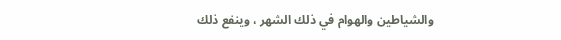والشياطين والهوام في ذلك الشهر ، وينفع ذلك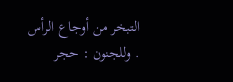التبخر من أوجاع الرأس . وللجنون : حجر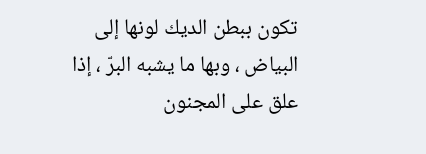تكون ببطن الديك لونها إلى البياض ، وبها ما يشبه البرّ ، إذا علق على المجنون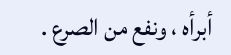أبرأه ، ونفع من الصرع .